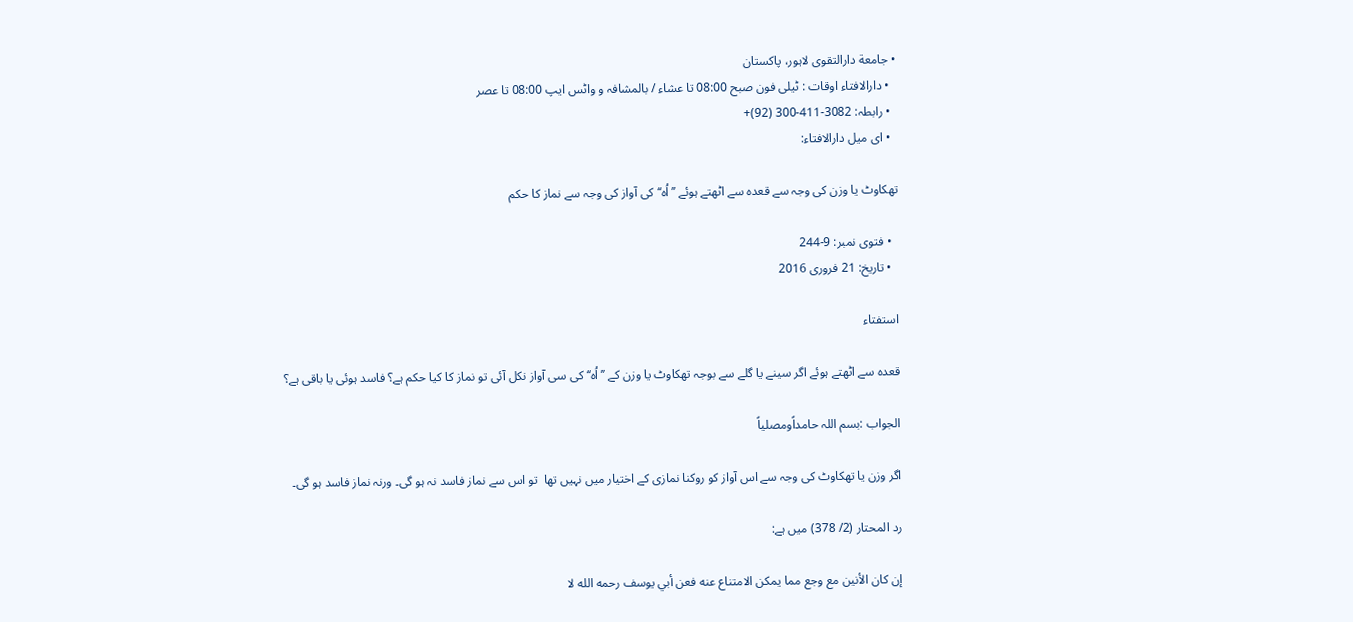• جامعة دارالتقوی لاہور، پاکستان
  • دارالافتاء اوقات : ٹیلی فون صبح 08:00 تا عشاء / بالمشافہ و واٹس ایپ 08:00 تا عصر
  • رابطہ: 3082-411-300 (92)+
  • ای میل دارالافتاء:

تھکاوٹ یا وزن کی وجہ سے قعدہ سے اٹھتے ہوئے ’’اُہ‘‘ کی آواز کی وجہ سے نماز کا حکم

  • فتوی نمبر: 9-244
  • تاریخ: 21 فروری 2016

استفتاء

قعدہ سے اٹھتے ہوئے اگر سینے یا گلے سے بوجہ تھکاوٹ یا وزن کے ’’اُہ‘‘ کی سی آواز نکل آئی تو نماز کا کیا حکم ہے؟ فاسد ہوئی یا باقی ہے؟

الجواب :بسم اللہ حامداًومصلیاً

اگر وزن یا تھکاوٹ کی وجہ سے اس آواز کو روکنا نمازی کے اختیار میں نہیں تھا  تو اس سے نماز فاسد نہ ہو گی۔ ورنہ نماز فاسد ہو گی۔

رد المحتار (2/ 378) میں ہے:

إن كان الأنين مع وجع مما يمكن الامتناع عنه فعن أبي يوسف رحمه الله لا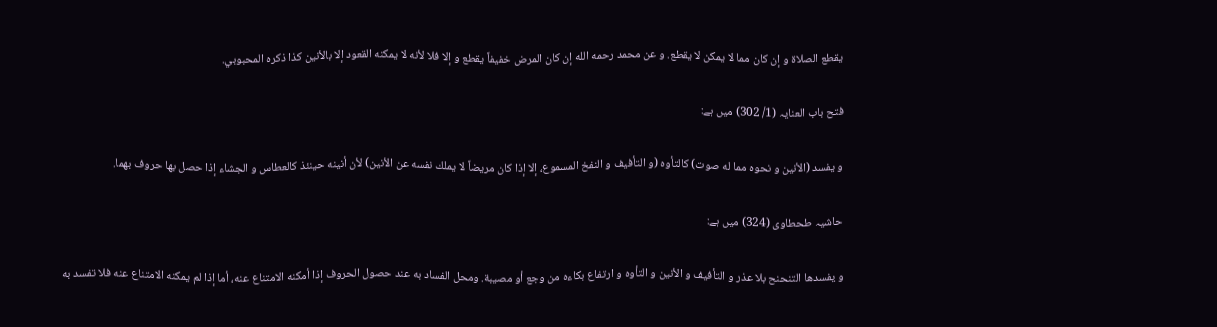يقطع الصلاة و إن كان مما لا يمكن لا يقطع. و عن محمد رحمه الله إن كان المرض خفيفاً يقطع و إلا فلا لأنه لا يمكنه القعود إلا بالأنين كذا ذكره المحبوبي.

فتح باب العنايہ (1/ 302) میں ہے:

و يفسد (الأنين و نحوه مما له صوت) كالتأوه (و التأفيف و النفخ المسموع، إلا إذا كان مريضاً لا يملك نفسه عن الأنين) لأن أنينه حينئذ كالعطاس و الجشاء إذا حصل بها حروف بهما.

حاشیہ طحطاوی (324) میں ہے:

و يفسدها التنحنح بلا عذر و التأفيف و الأنين و التأوه و ارتفاع بكاءه من وجع أو مصيبة. ومحل الفساد به عند حصول الحروف إذا أمكنه الامتناع عنه، أما إذا لم يمكنه الامتناع عنه فلا تفسد به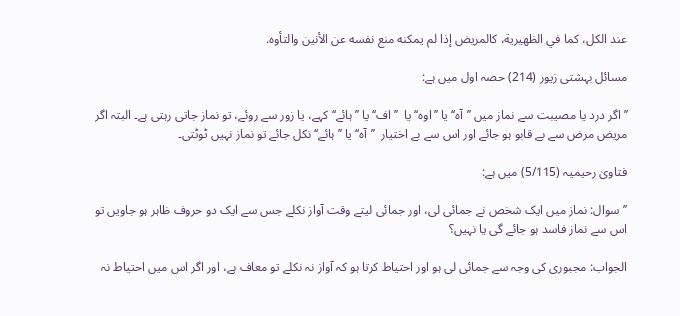عند الكل، كما في الظهيرية، كالمريض إذا لم يمكنه منع نفسه عن الأنين والتأوه.

مسائل بہشتی زیور (214) حصہ اول میں ہے:

’’اگر درد یا مصیبت سے نماز میں ’’آہ‘‘ یا ’’اوہ‘‘ یا  ’’اف‘‘ یا ’’ہائے‘‘ کہے، یا زور سے روئے، تو نماز جاتی رہتی ہے۔ البتہ اگر مریض مرض سے بے قابو ہو جائے اور اس سے بے اختیار  ’’آہ‘‘ یا ’’ہائے‘‘ نکل جائے تو نماز نہیں ٹوٹتی۔

فتاویٰ رحیمیہ (5/115) میں ہے:

’’سوال: نماز میں ایک شخص نے جمائی لی، اور جمائی لیتے وقت آواز نکلے جس سے ایک دو حروف ظاہر ہو جاویں تو اس سے نماز فاسد ہو جائے گی یا نہیں؟

الجواب: مجبوری کی وجہ سے جمائی لی ہو اور احتیاط کرتا ہو کہ آواز نہ نکلے تو معاف ہے، اور اگر اس میں احتیاط نہ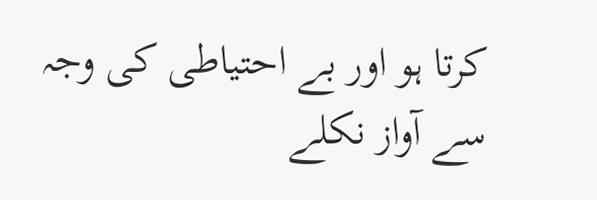کرتا ہو اور بے احتیاطی کی وجہ سے آواز نکلے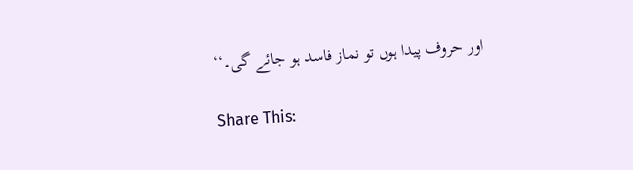اور حروف پیدا ہوں تو نماز فاسد ہو جائے گی۔‘‘

Share This: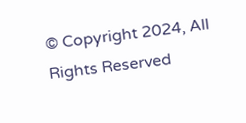© Copyright 2024, All Rights Reserved